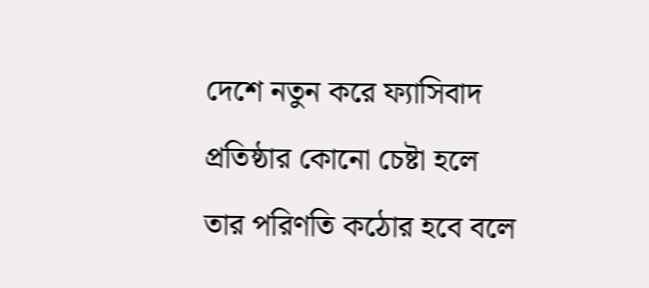দেশে নতুন করে ফ্যাসিবাদ প্রতিষ্ঠার কোনো চেষ্টা হলে তার পরিণতি কঠোর হবে বলে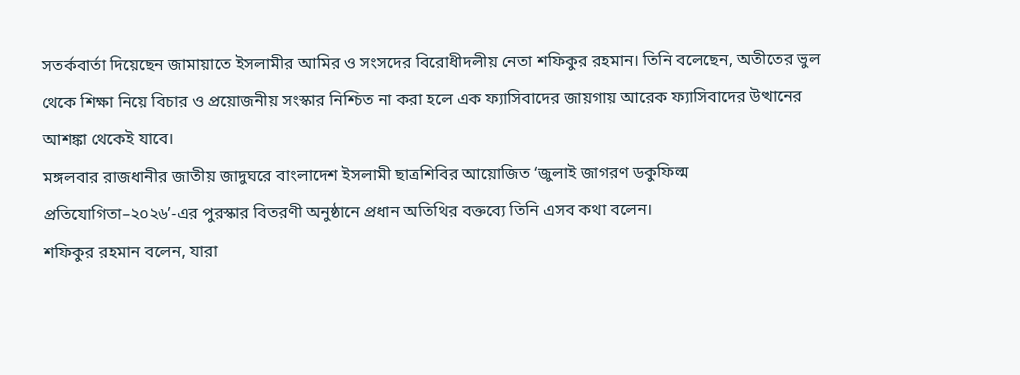সতর্কবার্তা দিয়েছেন জামায়াতে ইসলামীর আমির ও সংসদের বিরোধীদলীয় নেতা শফিকুর রহমান। তিনি বলেছেন, অতীতের ভুল থেকে শিক্ষা নিয়ে বিচার ও প্রয়োজনীয় সংস্কার নিশ্চিত না করা হলে এক ফ্যাসিবাদের জায়গায় আরেক ফ্যাসিবাদের উত্থানের আশঙ্কা থেকেই যাবে।
মঙ্গলবার রাজধানীর জাতীয় জাদুঘরে বাংলাদেশ ইসলামী ছাত্রশিবির আয়োজিত ‘জুলাই জাগরণ ডকুফিল্ম প্রতিযোগিতা–২০২৬’-এর পুরস্কার বিতরণী অনুষ্ঠানে প্রধান অতিথির বক্তব্যে তিনি এসব কথা বলেন।
শফিকুর রহমান বলেন, যারা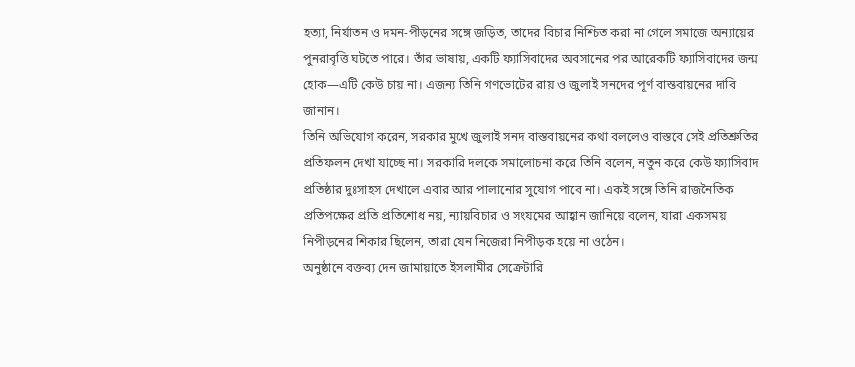হত্যা, নির্যাতন ও দমন-পীড়নের সঙ্গে জড়িত, তাদের বিচার নিশ্চিত করা না গেলে সমাজে অন্যায়ের পুনরাবৃত্তি ঘটতে পারে। তাঁর ভাষায়, একটি ফ্যাসিবাদের অবসানের পর আরেকটি ফ্যাসিবাদের জন্ম হোক—এটি কেউ চায় না। এজন্য তিনি গণভোটের রায় ও জুলাই সনদের পূর্ণ বাস্তবায়নের দাবি জানান।
তিনি অভিযোগ করেন, সরকার মুখে জুলাই সনদ বাস্তবায়নের কথা বললেও বাস্তবে সেই প্রতিশ্রুতির প্রতিফলন দেখা যাচ্ছে না। সরকারি দলকে সমালোচনা করে তিনি বলেন, নতুন করে কেউ ফ্যাসিবাদ প্রতিষ্ঠার দুঃসাহস দেখালে এবার আর পালানোর সুযোগ পাবে না। একই সঙ্গে তিনি রাজনৈতিক প্রতিপক্ষের প্রতি প্রতিশোধ নয়, ন্যায়বিচার ও সংযমের আহ্বান জানিয়ে বলেন, যারা একসময় নিপীড়নের শিকার ছিলেন, তারা যেন নিজেরা নিপীড়ক হয়ে না ওঠেন।
অনুষ্ঠানে বক্তব্য দেন জামায়াতে ইসলামীর সেক্রেটারি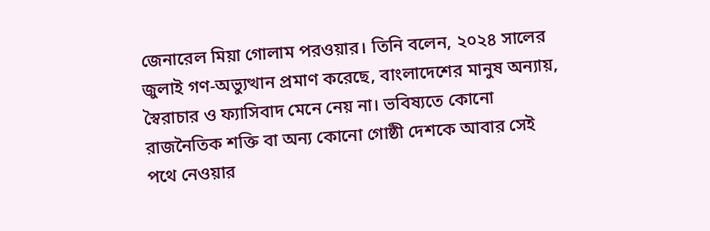জেনারেল মিয়া গোলাম পরওয়ার। তিনি বলেন, ২০২৪ সালের জুলাই গণ-অভ্যুত্থান প্রমাণ করেছে, বাংলাদেশের মানুষ অন্যায়, স্বৈরাচার ও ফ্যাসিবাদ মেনে নেয় না। ভবিষ্যতে কোনো রাজনৈতিক শক্তি বা অন্য কোনো গোষ্ঠী দেশকে আবার সেই পথে নেওয়ার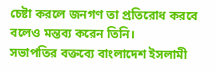চেষ্টা করলে জনগণ তা প্রতিরোধ করবে বলেও মন্তব্য করেন তিনি।
সভাপতির বক্তব্যে বাংলাদেশ ইসলামী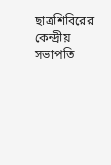ছাত্রশিবিরের কেন্দ্রীয় সভাপতি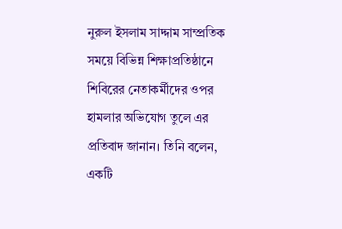নুরুল ইসলাম সাদ্দাম সাম্প্রতিক সময়ে বিভিন্ন শিক্ষাপ্রতিষ্ঠানে শিবিরের নেতাকর্মীদের ওপর হামলার অভিযোগ তুলে এর প্রতিবাদ জানান। তিনি বলেন, একটি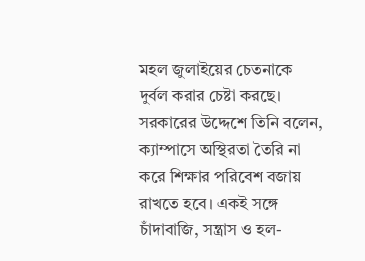মহল জুলাইয়ের চেতনাকে দুর্বল করার চেষ্টা করছে।
সরকারের উদ্দেশে তিনি বলেন, ক্যাম্পাসে অস্থিরতা তৈরি না করে শিক্ষার পরিবেশ বজায় রাখতে হবে। একই সঙ্গে চাঁদাবাজি, সন্ত্রাস ও হল-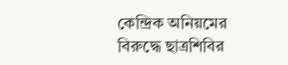কেন্দ্রিক অনিয়মের বিরুদ্ধে ছাত্রশিবির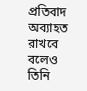প্রতিবাদ অব্যাহত রাখবে বলেও তিনি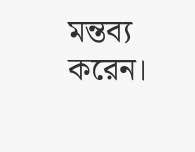মন্তব্য করেন।